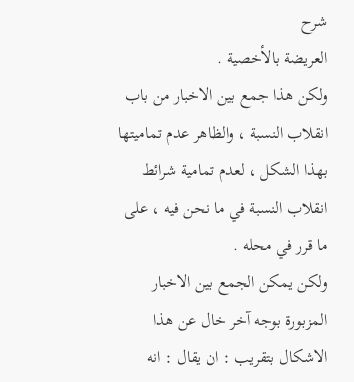شرح
العريضة بالأخصية .
ولكن هذا جمع بين الاخبار من باب انقلاب النسبة ، والظاهر عدم تماميتها بهذا الشكل ، لعدم تمامية شرائط انقلاب النسبة في ما نحن فيه ، على ما قرر في محله .
ولكن يمكن الجمع بين الاخبار المزبورة بوجه آخر خال عن هذا الاشكال بتقريب : ان يقال : انه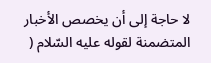لا حاجة إلى أن يخصص الأخبار المتضمنة لقوله عليه السّلام (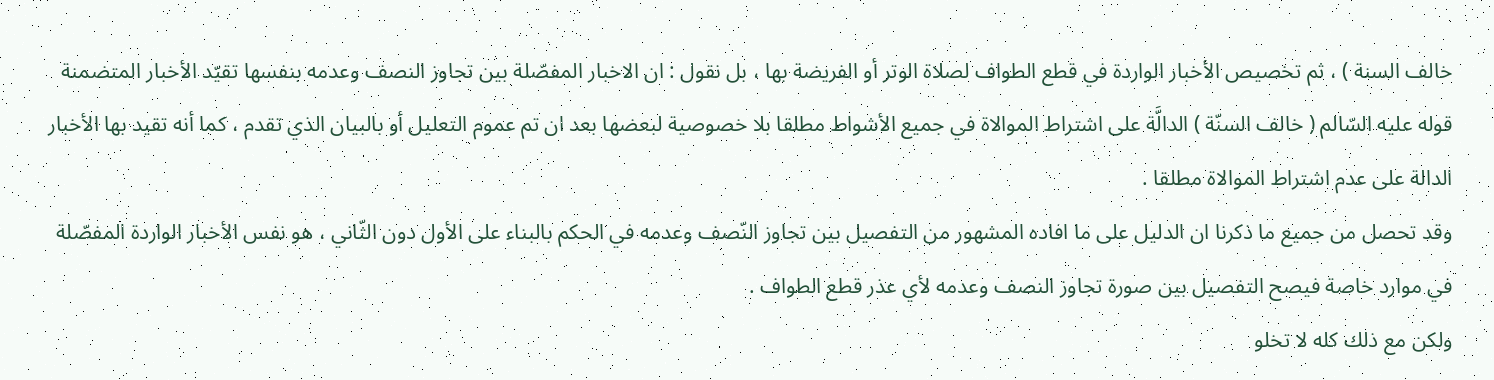خالف السنة ) ، ثم تخصيص الأخبار الواردة في قطع الطواف لصلاة الوتر أو الفريضة بها ، بل نقول : ان الاخبار المفصّلة بين تجاوز النصف وعدمه بنفسها تقيّد الأخبار المتضمنة قوله عليه السّالم ( خالف السنّة ) الدالَّة على اشتراط الموالاة في جميع الأشواط مطلقا بلا خصوصية لبعضها بعد ان تم عموم التعليل أو بالبيان الذي تقدم ، كما أنه تقيد بها الأخبار الدالة على عدم اشتراط الموالاة مطلقا .
وقد تحصل من جميع ما ذكرنا ان الدليل على ما افاده المشهور من التفصيل بين تجاوز النّصف وعدمه في الحكم بالبناء على الأول دون الثّاني ، هو نفس الأخبار الواردة المفصّلة في موارد خاصة فيصح التفصيل بين صورة تجاوز النصف وعدمه لأي عذر قطع الطواف .
ولكن مع ذلك كله لا تخلو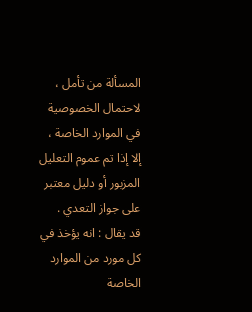المسألة من تأمل ، لاحتمال الخصوصية في الموارد الخاصة ، إلا إذا تم عموم التعليل المزبور أو دليل معتبر على جواز التعدي .
قد يقال : انه يؤخذ في كل مورد من الموارد الخاصة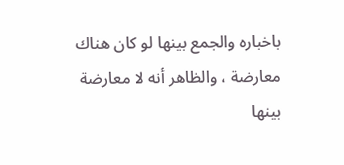باخباره والجمع بينها لو كان هناك معارضة ، والظاهر أنه لا معارضة بينها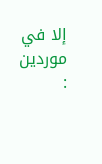إلا في موردين :